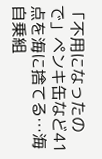「不用になったので」ペンキ缶など41点を海に捨てる…海自乗組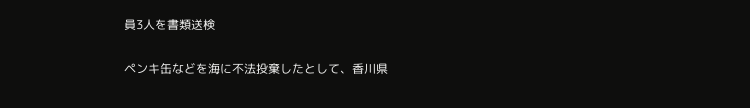員3人を書類送検

ペンキ缶などを海に不法投棄したとして、香川県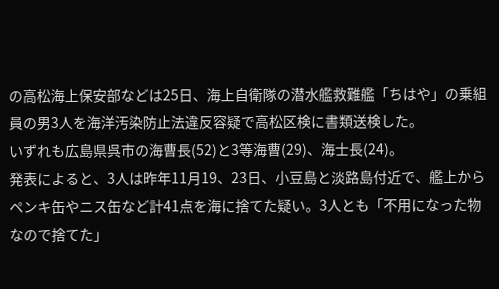の高松海上保安部などは25日、海上自衛隊の潜水艦救難艦「ちはや」の乗組員の男3人を海洋汚染防止法違反容疑で高松区検に書類送検した。
いずれも広島県呉市の海曹長(52)と3等海曹(29)、海士長(24)。
発表によると、3人は昨年11月19、23日、小豆島と淡路島付近で、艦上からペンキ缶やニス缶など計41点を海に捨てた疑い。3人とも「不用になった物なので捨てた」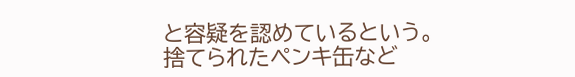と容疑を認めているという。
捨てられたペンキ缶など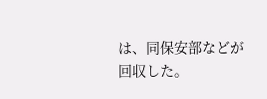は、同保安部などが回収した。